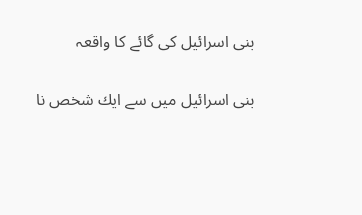بنى اسرائيل كى گائے كا واقعہ

بنى اسرائيل ميں سے ايك شخص نا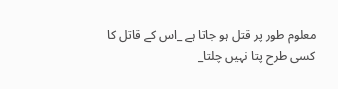معلوم طور پر قتل ہو جاتا ہے _اس كے قاتل كا كسى طرح پتا نہيں چلتا_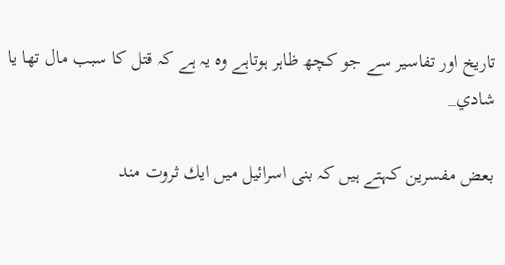تاريخ اور تفاسير سے جو كچھ ظاہر ہوتاہے وہ يہ ہے كہ قتل كا سبب مال تھا يا شادي_

بعض مفسرين كہتے ہيں كہ بنى اسرائيل ميں ايك ثروت مند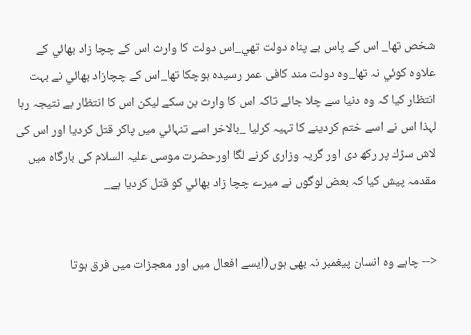شخص تھا_ اس كے پاس بے پناہ دولت تھي_اس دولت كا وارث اس كے چچا زاد بھائي كے علاوہ كوئي نہ تھا_وہ دولت مند كافى عمر رسيدہ ہوچكا تھا_اس كے چچازاد بھائي نے بہت انتظار كيا كہ وہ دنيا سے چلا جائے تاكہ اس كا وارث بن سكے ليكن اس كا انتظار بے نتيجہ رہا لہذا اس نے اسے ختم كردينے كا تہيہ كرليا _بالاخر اسے تنہائي ميں پاكر قتل كرديا اور اس كى لاش سڑك پر ركھ دى اور گريہ وزارى كرنے لگا اورحضرت موسى عليہ السلام كى بارگاہ ميں مقدمہ پيش كيا كہ بعض لوگوں نے ميرے چچا زاد بھائي كو قتل كرديا ہے_


<-- چاہے وہ انسان پيغمبر نہ بھى ہوں(ايسے افعال ميں اور معجزات ميں فرق ہوتا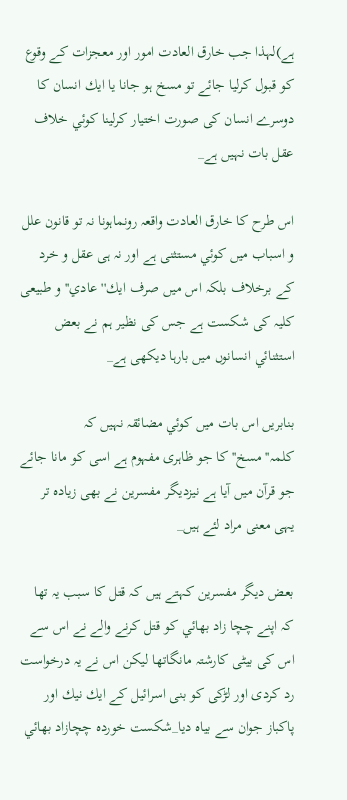ہے)لہذا جب خارق العادت امور اور معجزات كے وقوع كو قبول كرليا جائے تو مسخ ہو جانا يا ايك انسان كا دوسرے انسان كى صورت اختيار كرلينا كوئي خلاف عقل بات نہيں ہے_

اس طرح كا خارق العادت واقعہ رونماہونا نہ تو قانون علل و اسباب ميں كوئي مستثنى ہے اور نہ ہى عقل و خرد كے برخلاف بلكہ اس ميں صرف ايك''عادي''و طبيعى كليہ كى شكست ہے جس كى نظير ہم نے بعض استثنائي انسانوں ميں بارہا ديكھى ہے_

بنابريں اس بات ميں كوئي مضائقہ نہيں كہ كلمہ''مسخ''كا جو ظاہرى مفہوم ہے اسى كو مانا جائے جو قرآن ميں آيا ہے نيزديگر مفسرين نے بھى زيادہ تر يہى معنى مراد لئے ہيں_

بعض ديگر مفسرين كہتے ہيں كہ قتل كا سبب يہ تھا كہ اپنے چچا زاد بھائي كو قتل كرنے والے نے اس سے اس كى بيٹى كارشتہ مانگاتھا ليكن اس نے يہ درخواست رد كردى اور لڑكى كو بنى اسرائيل كے ايك نيك اور پاكباز جوان سے بياہ ديا_شكست خوردہ چچازاد بھائي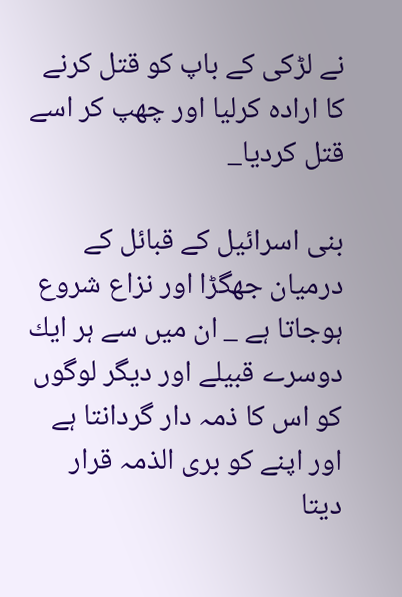نے لڑكى كے باپ كو قتل كرنے كا ارادہ كرليا اور چھپ كر اسے قتل كرديا_

بنى اسرائيل كے قبائل كے درميان جھگڑا اور نزاع شروع ہوجاتا ہے _ ان ميں سے ہر ايك دوسرے قبيلے اور ديگر لوگوں كو اس كا ذمہ دار گردانتا ہے اور اپنے كو برى الذمہ قرار ديتا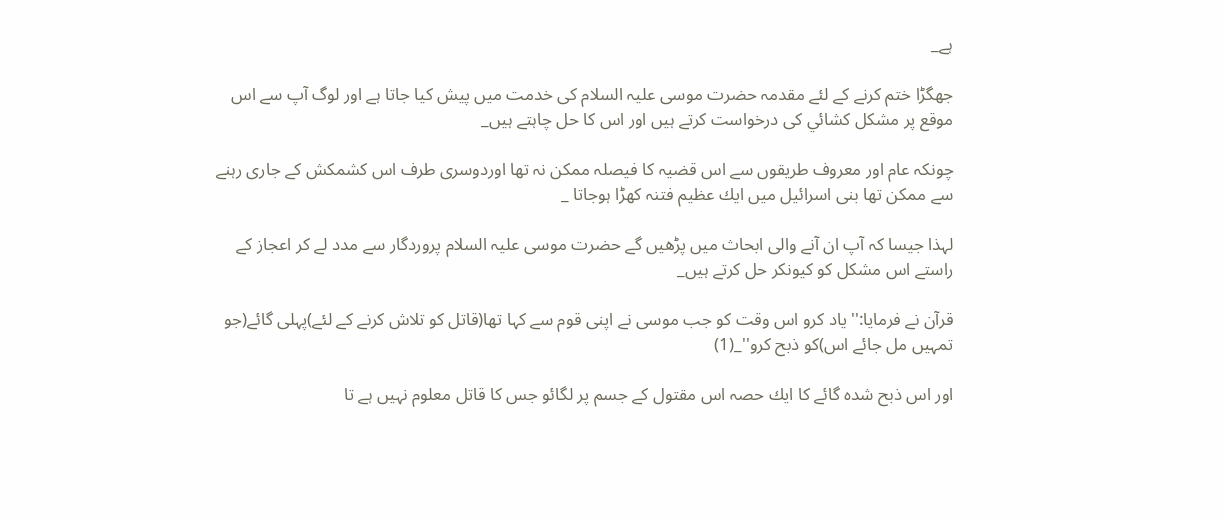ہے_

جھگڑا ختم كرنے كے لئے مقدمہ حضرت موسى عليہ السلام كى خدمت ميں پيش كيا جاتا ہے اور لوگ آپ سے اس موقع پر مشكل كشائي كى درخواست كرتے ہيں اور اس كا حل چاہتے ہيں_

چونكہ عام اور معروف طريقوں سے اس قضيہ كا فيصلہ ممكن نہ تھا اوردوسرى طرف اس كشمكش كے جارى رہنے سے ممكن تھا بنى اسرائيل ميں ايك عظيم فتنہ كھڑا ہوجاتا _

لہذا جيسا كہ آپ ان آنے والى ابحاث ميں پڑھيں گے حضرت موسى عليہ السلام پروردگار سے مدد لے كر اعجاز كے راستے اس مشكل كو كيونكر حل كرتے ہيں_

قرآن نے فرمايا:''ياد كرو اس وقت كو جب موسى نے اپنى قوم سے كہا تھا(قاتل كو تلاش كرنے كے لئے)پہلى گائے(جو تمہيں مل جائے اس)كو ذبح كرو''_(1)

اور اس ذبح شدہ گائے كا ايك حصہ اس مقتول كے جسم پر لگائو جس كا قاتل معلوم نہيں ہے تا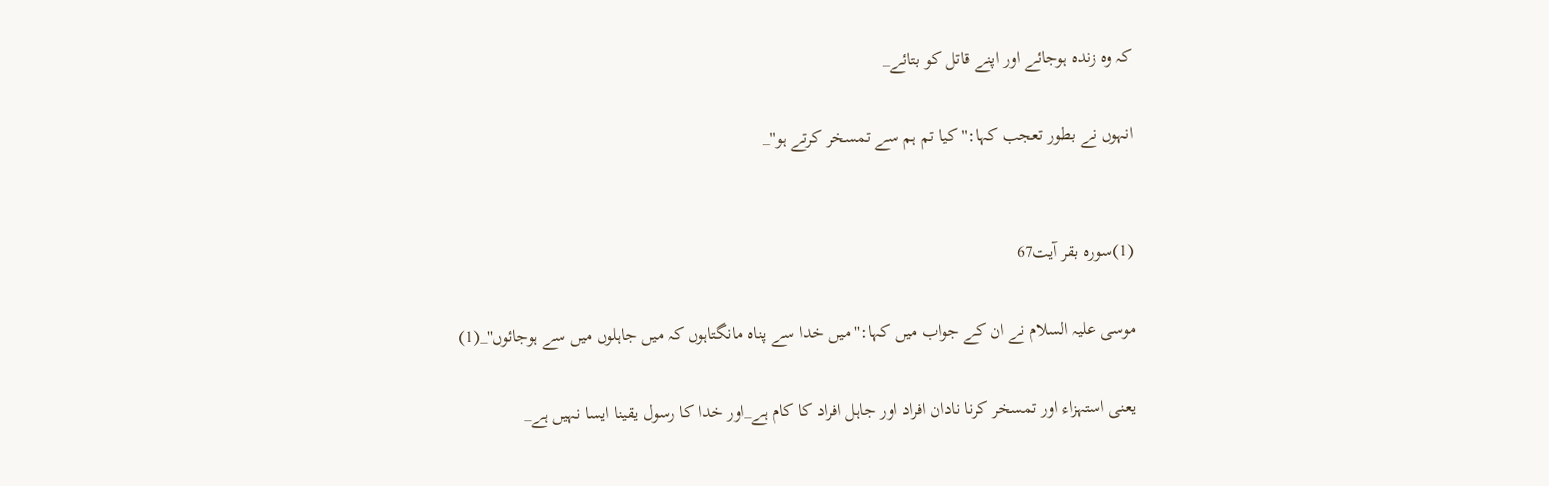كہ وہ زندہ ہوجائے اور اپنے قاتل كو بتائے_

انہوں نے بطور تعجب كہا:''كيا تم ہم سے تمسخر كرتے ہو''_


(1)سورہ بقر آيت67

موسى عليہ السلام نے ان كے جواب ميں كہا:''ميں خدا سے پناہ مانگتاہوں كہ ميں جاہلوں ميں سے ہوجائوں''_(1)

يعنى استہزاء اور تمسخر كرنا نادان افراد اور جاہل افراد كا كام ہے_اور خدا كا رسول يقينا ايسا نہيں ہے_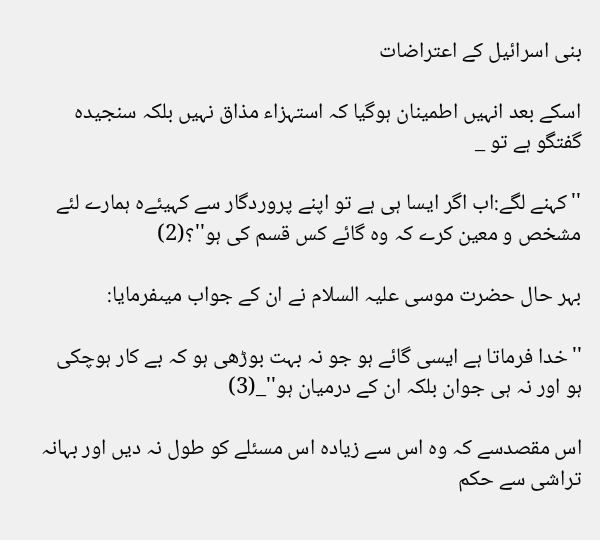بنى اسرائيل كے اعتراضات

اسكے بعد انہيں اطمينان ہوگيا كہ استہزاء مذاق نہيں بلكہ سنجيدہ گفتگو ہے تو _

''كہنے لگے:اب اگر ايسا ہى ہے تو اپنے پروردگار سے كہيئےہ ہمارے لئے مشخص و معين كرے كہ وہ گائے كس قسم كى ہو''؟(2)

بہر حال حضرت موسى عليہ السلام نے ان كے جواب ميںفرمايا:

''خدا فرماتا ہے ايسى گائے ہو جو نہ بہت بوڑھى ہو كہ بے كار ہوچكى ہو اور نہ ہى جوان بلكہ ان كے درميان ہو''_(3)

اس مقصدسے كہ وہ اس سے زيادہ اس مسئلے كو طول نہ ديں اور بہانہ تراشى سے حكم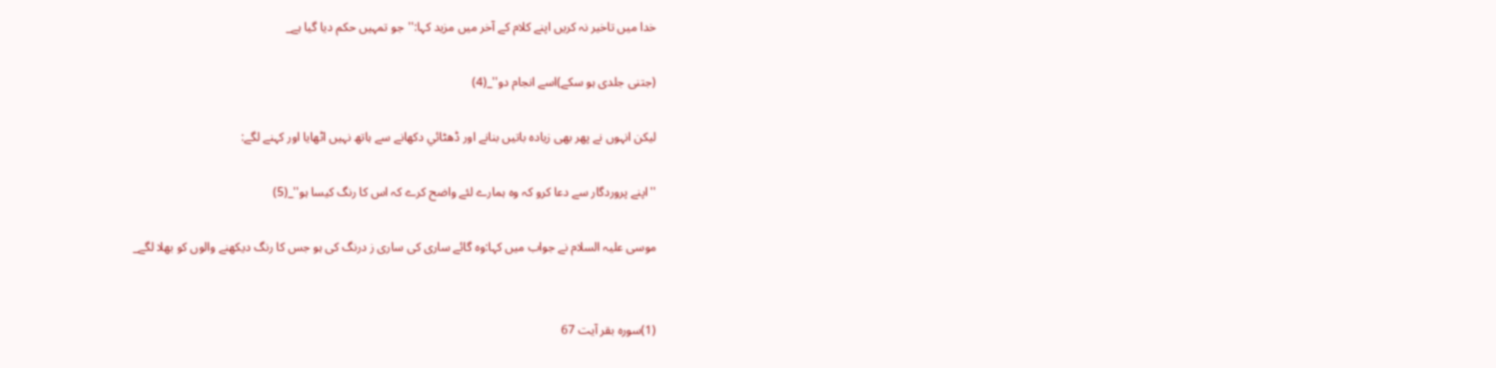خدا ميں تاخير نہ كريں اپنے كلام كے آخر ميں مزيد كہا:''جو تمہيں حكم ديا گيا ہے_

(جتنى جلدى ہو سكے)اسے انجام دو''_(4)

ليكن انہوں نے پھر بھى زيادہ باتيں بنانے اور ڈھٹائي دكھانے سے ہاتھ نہيں اٹھايا اور كہنے لگے:

''اپنے پروردگار سے دعا كرو كہ وہ ہمارے لئے واضح كرے كہ اس كا رنگ كيسا ہو''_(5)

موسى عليہ السلام نے جواب ميں كہا:وہ گائے سارى كى سارى ز درنگ كى ہو جس كا رنگ ديكھنے والوں كو بھلا لگے_


(1)سورہ بقر آيت 67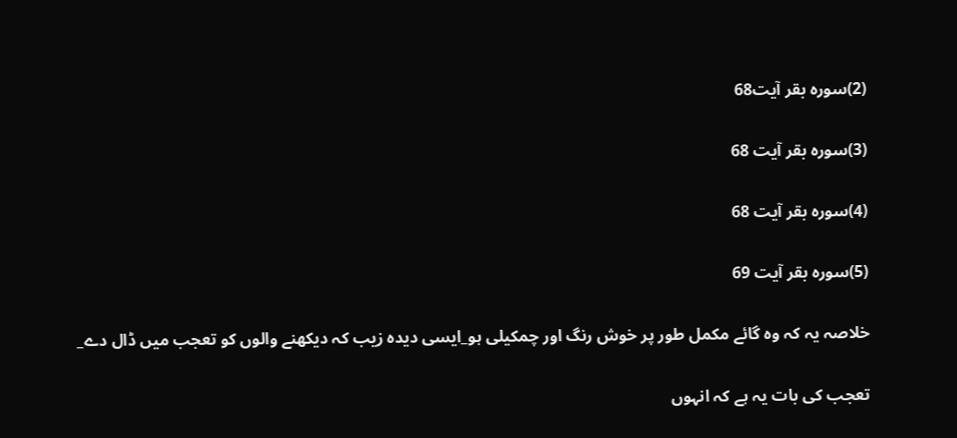(2)سورہ بقر آيت68

(3)سورہ بقر آيت 68

(4)سورہ بقر آيت 68

(5)سورہ بقر آيت 69

خلاصہ يہ كہ وہ گائے مكمل طور پر خوش رنگ اور چمكيلى ہو_ايسى ديدہ زيب كہ ديكھنے والوں كو تعجب ميں ڈال دے_

تعجب كى بات يہ ہے كہ انہوں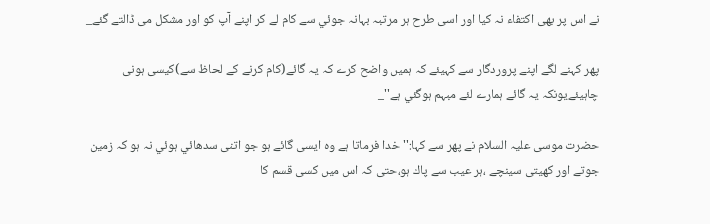نے اس پر بھى اكتفاء نہ كيا اور اسى طرح ہر مرتبہ بہانہ جوئي سے كام لے كر اپنے آپ كو اور مشكل مى ڈالتے گئے_

پھر كہنے لگے اپنے پروردگار سے كہيئے كہ ہميں واضح كرے كہ يہ گائے(كام كرنے كے لحاظ سے)كيسى ہونى چاہيئےيونكہ يہ گائے ہمارے لئے مبہم ہوگئي ہے''_

حضرت موسى عليہ السلام نے پھر سے كہا:''خدا فرماتا ہے وہ ايسى گائے ہو جو اتنى سدھائي ہوئي نہ ہو كہ زمين جوتے اور كھيتى سينچے ،ہر عيب سے پاك ہو،حتى كہ اس ميں كسى قسم كا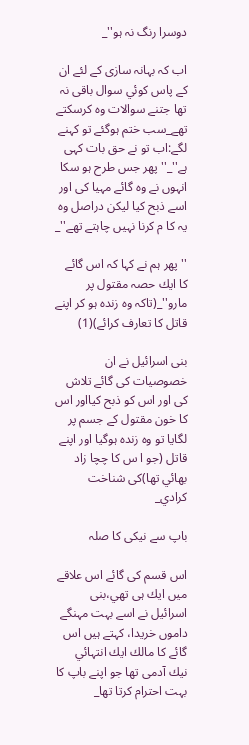دوسرا رنگ نہ ہو''_

اب كہ بہانہ سازى كے لئے ان كے پاس كوئي سوال باقى نہ تھا جتنے سوالات وہ كرسكتے تھے_سب ختم ہوگئے تو كہنے لگے:اب تو نے حق بات كہى ہے''_''پھر جس طرح ہو سكا انہوں نے وہ گائے مہيا كى اور اسے ذبح كيا ليكن دراصل وہ يہ كا م كرنا نہيں چاہتے تھے''_

''پھر ہم نے كہا كہ اس گائے كا ايك حصہ مقتول پر مارو''_(تاكہ وہ زندہ ہو كر اپنے قاتل كا تعارف كرائے)(1)

بنى اسرائيل نے ان خصوصيات كى گائے تلاش كى اور اس كو ذبح كيااور اس كا خون مقتول كے جسم پر لگايا تو وہ زندہ ہوگيا اور اپنے قاتل (جو ا س كا چچا زاد بھائي تھا)كى شناخت كرادي_

باپ سے نيكى كا صلہ

اس قسم كى گائے اس علاقے ميں ايك ہى تھي،بنى اسرائيل نے اسے بہت مہنگے داموں خريدا، كہتے ہيں اس گائے كا مالك ايك انتہائي نيك آدمى تھا جو اپنے باپ كا بہت احترام كرتا تھا_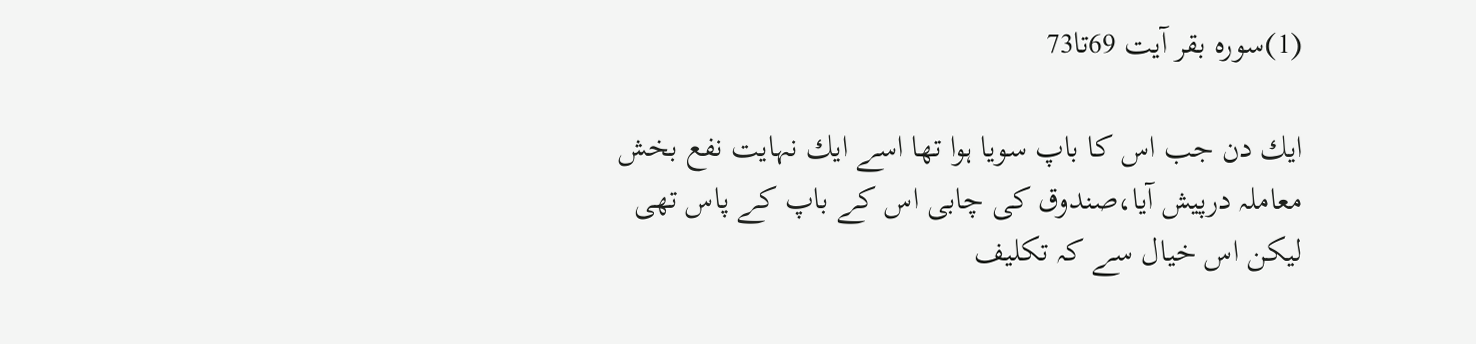(1)سورہ بقر آيت 69تا73

ايك دن جب اس كا باپ سويا ہوا تھا اسے ايك نہايت نفع بخش معاملہ درپيش آيا،صندوق كى چابى اس كے باپ كے پاس تھى ليكن اس خيال سے كہ تكليف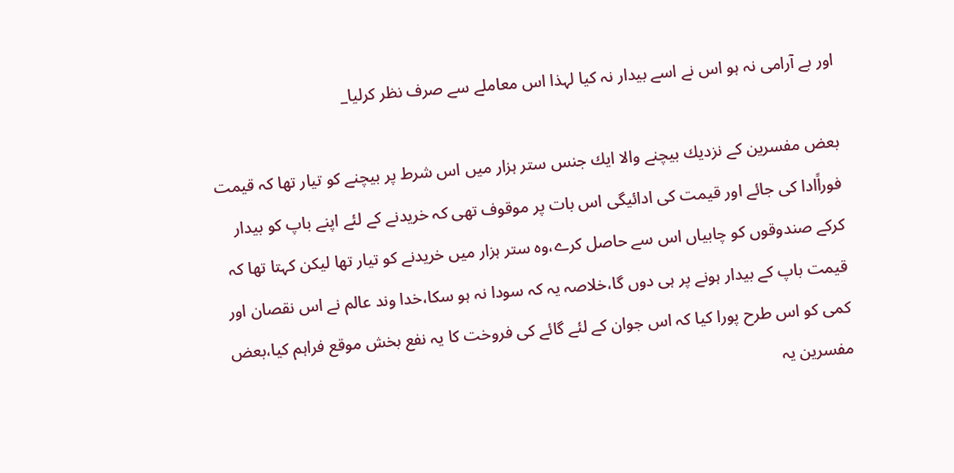اور بے آرامى نہ ہو اس نے اسے بيدار نہ كيا لہذا اس معاملے سے صرف نظر كرليا_

بعض مفسرين كے نزديك بيچنے والا ايك جنس ستر ہزار ميں اس شرط پر بيچنے كو تيار تھا كہ قيمت فوراًادا كى جائے اور قيمت كى ادائيگى اس بات پر موقوف تھى كہ خريدنے كے لئے اپنے باپ كو بيدار كركے صندوقوں كو چابياں اس سے حاصل كرے،وہ ستر ہزار ميں خريدنے كو تيار تھا ليكن كہتا تھا كہ قيمت باپ كے بيدار ہونے پر ہى دوں گا،خلاصہ يہ كہ سودا نہ ہو سكا،خدا وند عالم نے اس نقصان اور كمى كو اس طرح پورا كيا كہ اس جوان كے لئے گائے كى فروخت كا يہ نفع بخش موقع فراہم كيا،بعض مفسرين يہ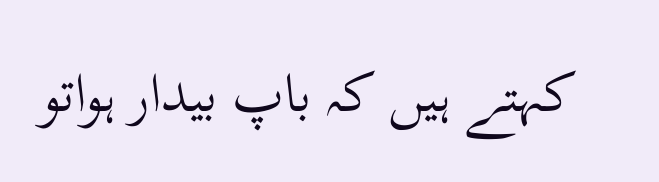كہتے ہيں كہ باپ بيدار ہواتو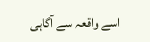اسے واقعہ سے آگاہى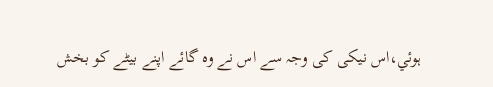ہوئي،اس نيكى كى وجہ سے اس نے وہ گائے اپنے بيٹے كو بخش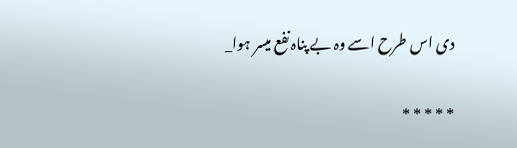دى اس طرح اسے وہ بے پناہ نفع ميسر ہوا_

* * * * *